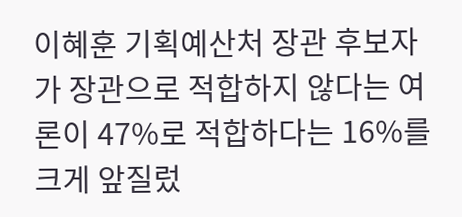이혜훈 기획예산처 장관 후보자가 장관으로 적합하지 않다는 여론이 47%로 적합하다는 16%를 크게 앞질렀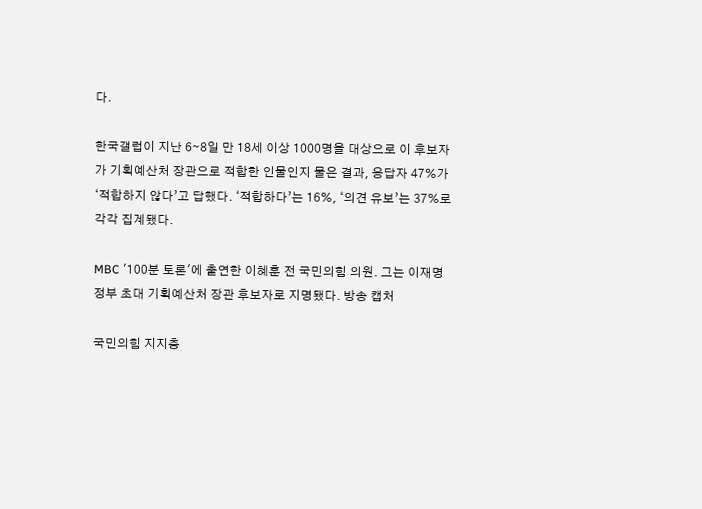다.

한국갤럽이 지난 6∼8일 만 18세 이상 1000명을 대상으로 이 후보자가 기획예산처 장관으로 적합한 인물인지 물은 결과, 응답자 47%가 ‘적합하지 않다’고 답했다. ‘적합하다’는 16%, ‘의견 유보’는 37%로 각각 집계됐다.

MBC '100분 토론'에 출연한 이혜훈 전 국민의힘 의원. 그는 이재명 정부 초대 기획예산처 장관 후보자로 지명됐다. 방송 캡처

국민의힘 지지층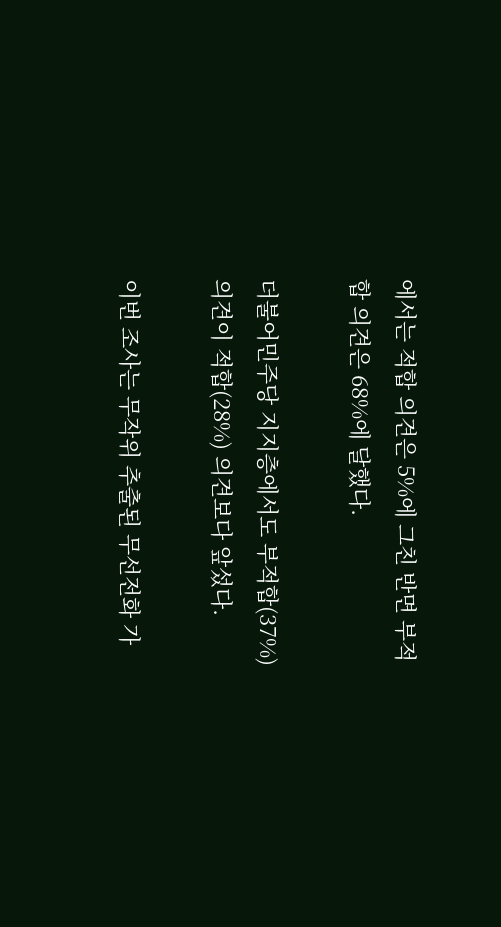에서는 적합 의견은 5%에 그친 반면 부적합 의견은 68%에 달했다.

더불어민주당 지지층에서도 부적합(37%) 의견이 적합(28%) 의견보다 앞섰다.

이번 조사는 무작위 추출된 무선전화 가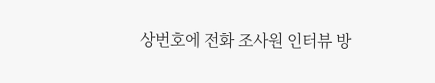상번호에 전화 조사원 인터뷰 방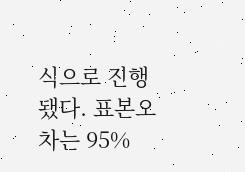식으로 진행됐다. 표본오차는 95%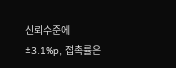신뢰수준에 ±3.1%p, 접촉률은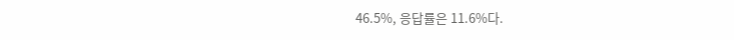46.5%, 응답률은 11.6%다.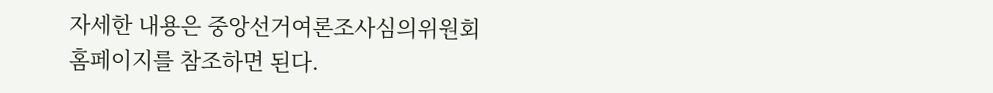자세한 내용은 중앙선거여론조사심의위원회 홈페이지를 참조하면 된다.